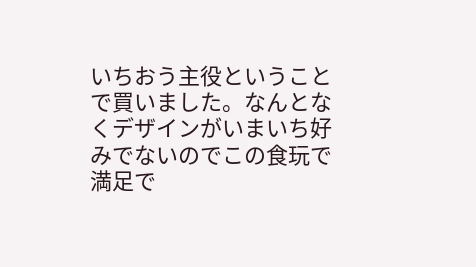いちおう主役ということで買いました。なんとなくデザインがいまいち好みでないのでこの食玩で満足で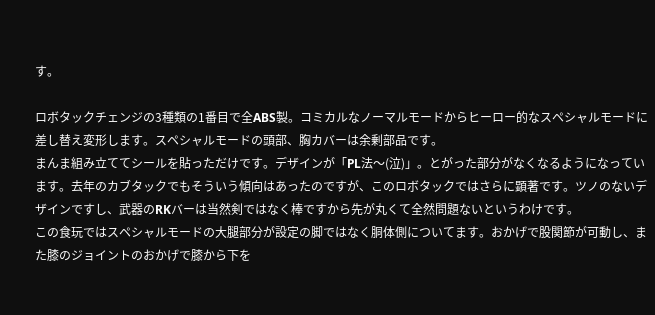す。

ロボタックチェンジの3種類の1番目で全ABS製。コミカルなノーマルモードからヒーロー的なスペシャルモードに差し替え変形します。スペシャルモードの頭部、胸カバーは余剰部品です。
まんま組み立ててシールを貼っただけです。デザインが「PL法〜(泣)」。とがった部分がなくなるようになっています。去年のカブタックでもそういう傾向はあったのですが、このロボタックではさらに顕著です。ツノのないデザインですし、武器のRKバーは当然剣ではなく棒ですから先が丸くて全然問題ないというわけです。
この食玩ではスペシャルモードの大腿部分が設定の脚ではなく胴体側についてます。おかげで股関節が可動し、また膝のジョイントのおかげで膝から下を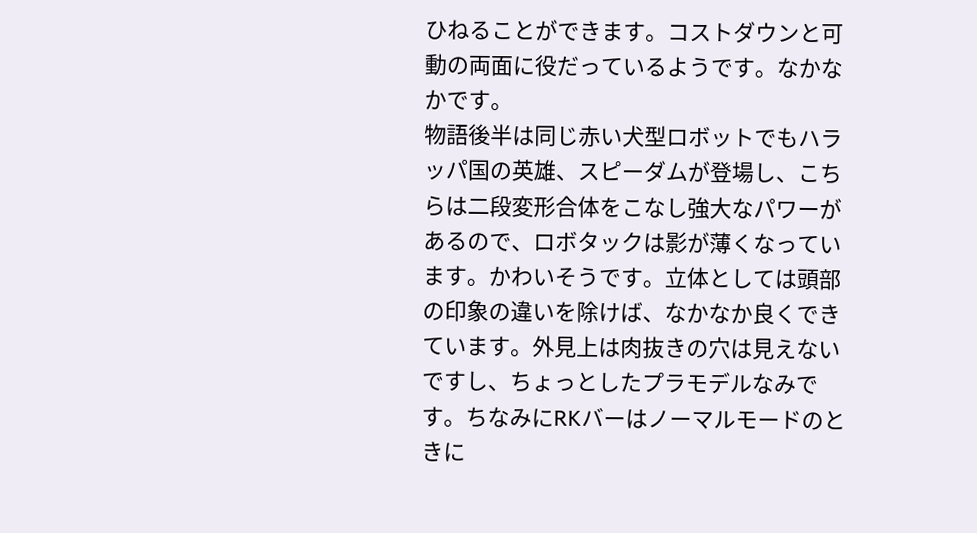ひねることができます。コストダウンと可動の両面に役だっているようです。なかなかです。
物語後半は同じ赤い犬型ロボットでもハラッパ国の英雄、スピーダムが登場し、こちらは二段変形合体をこなし強大なパワーがあるので、ロボタックは影が薄くなっています。かわいそうです。立体としては頭部の印象の違いを除けば、なかなか良くできています。外見上は肉抜きの穴は見えないですし、ちょっとしたプラモデルなみです。ちなみにRKバーはノーマルモードのときに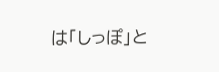は「しっぽ」と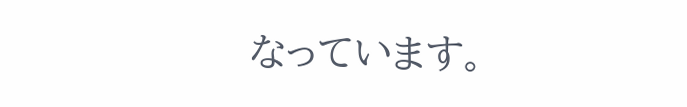なっています。